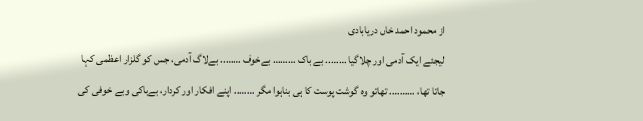از محمود احمد خاں دریابادی
لیجئے ایک آدمی اور چلاگیا …….. بے باک ……… بےخوف …….. بےلاگ آدمی، جس کو گلزار اعظمی کہا جاتا تھا، ………. تھاتو وہ گوشت پوست کا ہی بناہوا مگر …….. اپنے افکار اور کردار، بےباکی وبے خوفی کی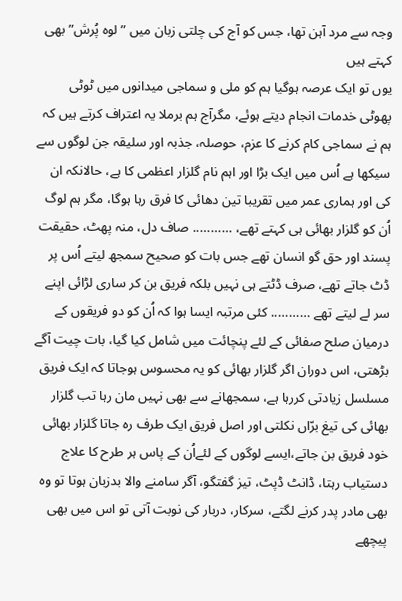وجہ سے مرد آہن تھا، جس کو آج کی چلتی زبان میں ” لوہ پُرش” بھی کہتے ہیں
یوں تو ایک عرصہ ہوگیا ہم کو ملی و سماجی میدانوں میں ٹوٹی پھوٹی خدمات انجام دیتے ہوئے، مگرآج ہم برملا یہ اعتراف کرتے ہیں کہ ہم نے سماجی کام کرنے کا عزم، حوصلہ، جذبہ اور سلیقہ جن لوگوں سے سیکھا ہے اُس میں ایک بڑا اور اہم نام گلزار اعظمی کا ہے، حالانکہ ان کی اور ہماری عمر میں تقریبا تین دھائی کا فرق رہا ہوگا، مگر ہم لوگ اُن کو گلزار بھائی ہی کہتے تھے، ……….. صاف دل، منہ پھٹ، حقیقت پسند اور حق گو انسان تھے جس بات کو صحیح سمجھ لیتے اُس پر ڈٹ جاتے تھے، صرف ڈٹتے ہی نہیں بلکہ فریق بن کر ساری لڑائی اپنے سر لے لیتے تھے ……….. کئی مرتبہ ایسا ہوا کہ اُن کو دو فریقوں کے درمیان صلح صفائی کے لئے پنچائت میں شامل کیا گیا، بات چیت آگے بڑھتی، اس دوران اگر گلزار بھائی کو یہ محسوس ہوجاتا کہ ایک فریق مسلسل زیادتی کررہا ہے، سمجھانے سے بھی نہیں مان رہا تب گلزار بھائی کی تیغ برّاں نکلتی اور اصل فریق ایک طرف رہ جاتا گلزار بھائی خود فریق بن جاتے،ایسے لوگوں کے لئےاُن کے پاس ہر طرح کا علاج دستیاب رہتا، ڈانٹ ڈپٹ، تیز گفتگو، آگر سامنے والا بدزبان ہوتا تو وہ بھی مادر پدر کرنے لگتے، سرکار، دربار کی نوبت آتی تو اس میں بھی پیچھے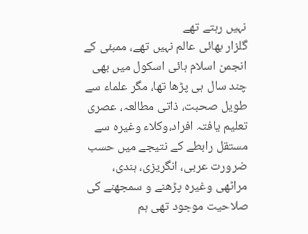نہیں رہتے تھے
گلزار بھائی عالم نہیں تھے، ممبئی کے انجمن اسلام ہائی اسکول میں بھی چند سال ہی پڑھا تھا، مگر علماء سے طویل صحبت، ذاتی مطالعہ، عصری تعلیم یافتہ افراد،وکلاء وغیرہ سے مستقل رابطے کے نتیجے میں حسب ضرورت عربی، انگریزی، ہندی، مراٹھی وغیرہ پڑھنے و سمجھنے کی صلاحیت موجود تھی ہم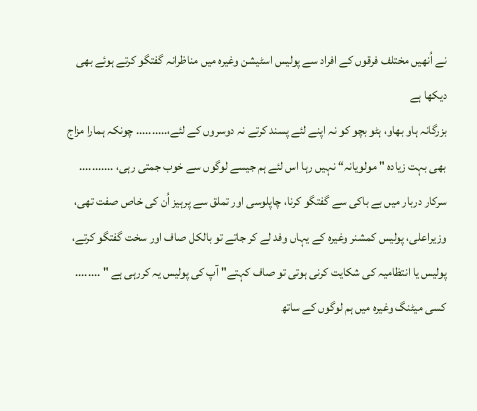نے اُنھیں مختلف فرقوں کے افراد سے پولیس اسٹیشن وغیرہ میں مناظرانہ گفتگو کرتے ہوئے بھی دیکھا ہے
بزرگانہ ہاو بھاو، ہٹو بچو کو نہ اپنے لئے پسند کرتے نہ دوسروں کے لئے،.......... چونکہ ہمارا مزاج بھی بہت زیادہ " مولویانہ“ نہیں رہا اس لئے ہم جیسے لوگوں سے خوب جمتی رہی، ........... سرکار دربار میں بے باکی سے گفتگو کرنا، چاپلوسی اور تملق سے پرہیز اُن کی خاص صفت تھی، وزیراعلی، پولیس کمشنر وغیرہ کے یہاں وفد لے کر جاتے تو بالکل صاف اور سخت گفتگو کرتے، پولیس یا انتظامیہ کی شکایت کرنی ہوتی تو صاف کہتے" آپ کی پولیس یہ کررہی ہے " ........ کسی میٹنگ وغیرہ میں ہم لوگوں کے ساتھ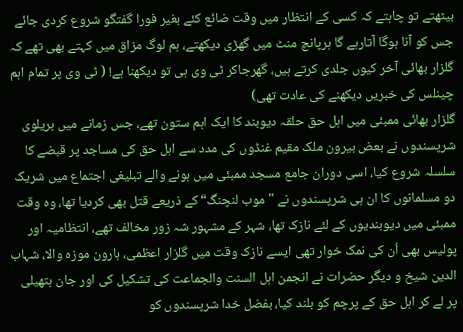بیٹھتے تو چاہتے کہ کسی کے انتظار میں وقت ضائع کئے بغیر فورا گفتگو شروع کردی جائے جس کو آنا ہوگا آتارہے گا ہرپانچ منٹ میں گھڑی دیکھتے، ہم لوگ مزاق میں کہتے بھی تھے کہ گلزار بھائی آخر کیوں جلدی کرتے ہیں، گھرجاکر ٹی وی ہی تو دیکھنا ہے! ( ٹی وی پر تمام اہم چینلس کی خبریں دیکھنے کی عادت تھی)
گلزار بھائی ممبئی میں اہل حق حلقہ دیوبند کا ایک اہم ستون تھے، جس زمانے میں بریلوی شرپسندوں نے بعض بیرون ملک مقیم غنڈوں کی مدد سے اہل حق کی مساجد پر قبضے کا سلسلہ شروع کیا، اسی دوران جامع مسجد ممبئی میں ہونے والے تبلیغی اجتماع میں شریک دو مسلمانوں کا ان ہی شرپسندوں نے "موب لنچنگ“ کے ذریعے قتل بھی کردیا تھا، وہ وقت ممبئی میں دیوبندیوں کے لئے نازک تھا، شہر کے مشہور شہ زور مخالف تھے، انتظامیہ اور پولیس بھی اُن کی نمک خوار تھی ایسے نازک وقت میں گلزار اعظمی، ہارون موزہ والا، شہاب الدین شیخ و دیگر حضرات نے انجمن اہل السنت والجماعت کی تشکیل کی اور جان ہتھیلی پر لے کر اہل حق کے پرچم کو بلند کیا، بفضل خدا شرپسندوں کو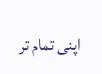اپنی تمام تر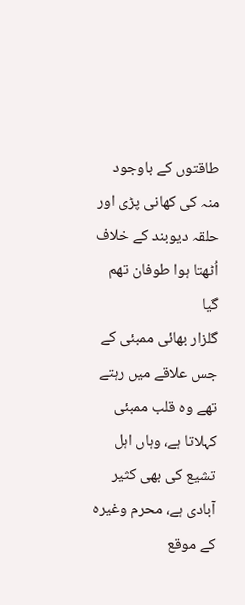طاقتوں کے باوجود منہ کی کھانی پڑی اور حلقہ دیوبند کے خلاف اُٹھتا ہوا طوفان تھم گیا
گلزار بھائی ممبئی کے جس علاقے میں رہتے تھے وہ قلب ممبئی کہلاتا ہے، وہاں اہل تشیع کی بھی کثیر آبادی ہے، محرم وغیرہ کے موقع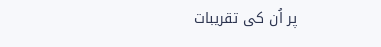پر اُن کی تقریبات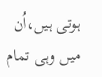ہوتی ہیں،اُن میں وہی تمام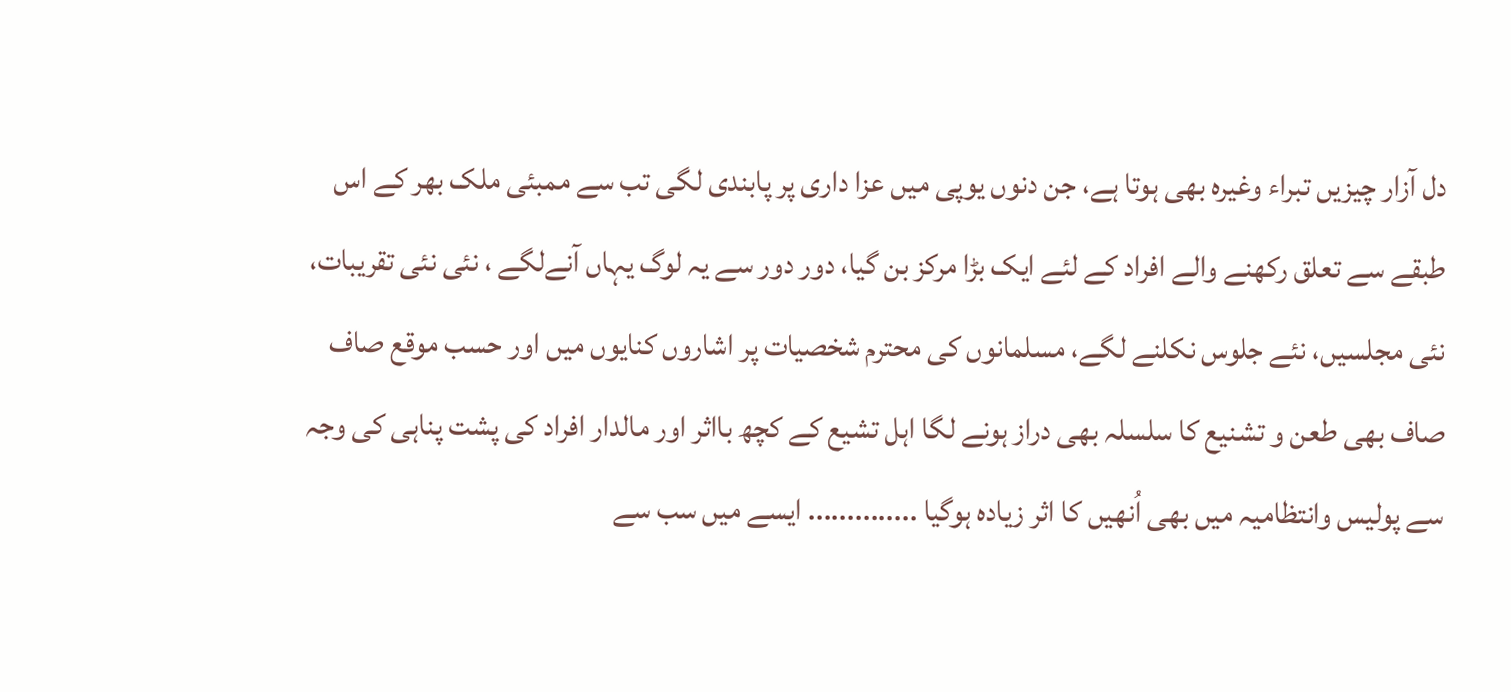دل آزار چیزیں تبراء وغیرہ بھی ہوتا ہے، جن دنوں یوپی میں عزا داری پر پابندی لگی تب سے ممبئی ملک بھر کے اس طبقے سے تعلق رکھنے والے افراد کے لئے ایک بڑا مرکز بن گیا، دور دور سے یہ لوگ یہاں آنےلگے ، نئی نئی تقریبات، نئی مجلسیں، نئے جلوس نکلنے لگے، مسلمانوں کی محترم شخصیات پر اشاروں کنایوں میں اور حسب موقع صاف صاف بھی طعن و تشنیع کا سلسلہ بھی دراز ہونے لگا اہل تشیع کے کچھ بااثر اور مالدار افراد کی پشت پناہی کی وجہ سے پولیس وانتظامیہ میں بھی اُنھیں کا اثر زیادہ ہوگیا .............. ایسے میں سب سے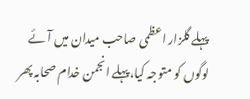پہلے گلزار اعظمی صاحب میدان میں آئے لوگوں کو متوجہ کیا،پہلے انجمن خدام صحابہ پھر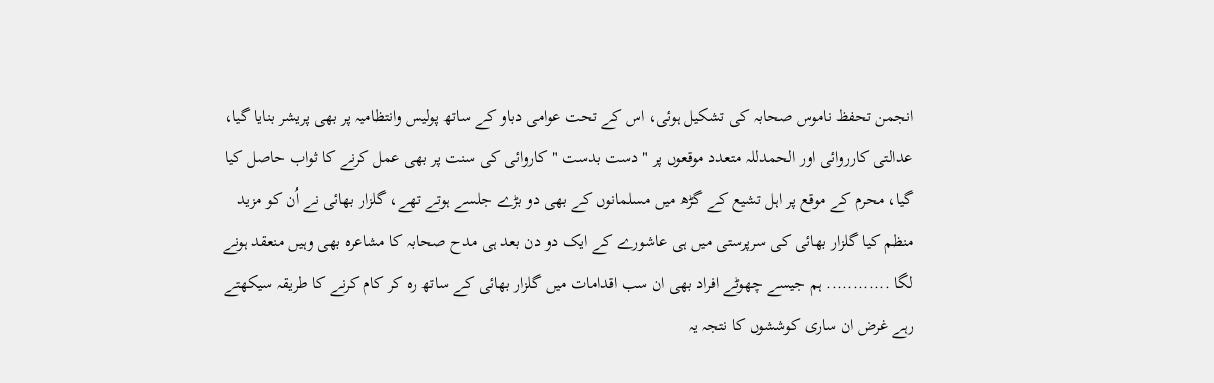انجمن تحفظ ناموس صحابہ کی تشکیل ہوئی، اس کے تحت عوامی دباو کے ساتھ پولیس وانتظامیہ پر بھی پریشر بنایا گیا، عدالتی کارروائی اور الحمدللہ متعدد موقعوں پر " دست بدست " کاروائی کی سنت پر بھی عمل کرنے کا ثواب حاصل کیا گیا، محرم کے موقع پر اہل تشیع کے گڑھ میں مسلمانوں کے بھی دو بڑے جلسے ہوتے تھے، گلزار بھائی نے اُن کو مزید منظم کیا گلزار بھائی کی سرپرستی میں ہی عاشورے کے ایک دو دن بعد ہی مدح صحابہ کا مشاعرہ بھی وہیں منعقد ہونے لگا ............ ہم جیسے چھوٹے افراد بھی ان سب اقدامات میں گلزار بھائی کے ساتھ رہ کر کام کرنے کا طریقہ سیکھتے رہے غرض ان ساری کوششوں کا نتجہ یہ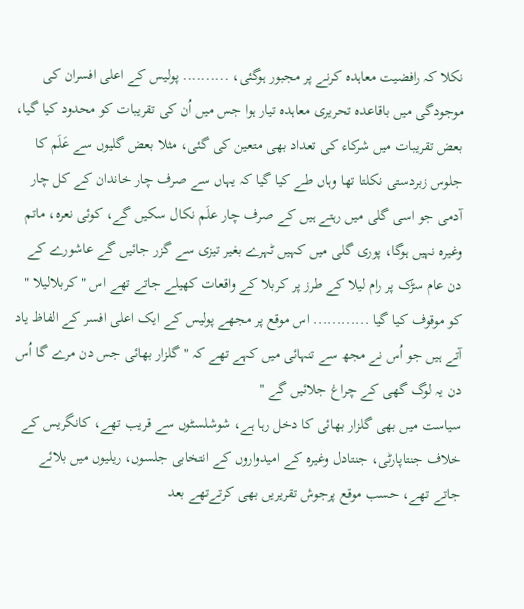نکلا کہ رافضیت معاہدہ کرنے پر مجبور ہوگئی، .......... پولیس کے اعلی افسران کی موجودگی میں باقاعدہ تحریری معاہدہ تیار ہوا جس میں اُن کی تقریبات کو محدود کیا گیا، بعض تقریبات میں شرکاء کی تعداد بھی متعین کی گئی، مثلا بعض گلیوں سے عَلَم کا جلوس زبردستی نکلتا تھا وہاں طے کیا گیا کہ یہاں سے صرف چار خاندان کے کل چار آدمی جو اسی گلی میں رہتے ہیں کے صرف چار علَم نکال سکیں گے، کوئی نعرہ، ماتم وغیرہ نہیں ہوگا، پوری گلی میں کہیں ٹہرے بغیر تیزی سے گزر جائیں گے عاشورے کے دن عام سڑک پر رام لیلا کے طرز پر کربلا کے واقعات کھیلے جاتے تھے اس " کربلالیلا " کو موقوف کیا گیا ............ اس موقع پر مجھے پولیس کے ایک اعلی افسر کے الفاظ یاد آتے ہیں جو اُس نے مجھ سے تنہائی میں کہے تھے کہ " گلزار بھائی جس دن مرے گا اُس دن یہ لوگ گھی کے چراغ جلائیں گے "
سیاست میں بھی گلزار بھائی کا دخل رہا ہے، شوشلسٹوں سے قریب تھے، کانگریس کے خلاف جنتاپارٹی، جنتادل وغیرہ کے امیدواروں کے انتخابی جلسوں، ریلیوں میں بلائے جاتے تھے، حسب موقع پرجوش تقریریں بھی کرتےتھے بعد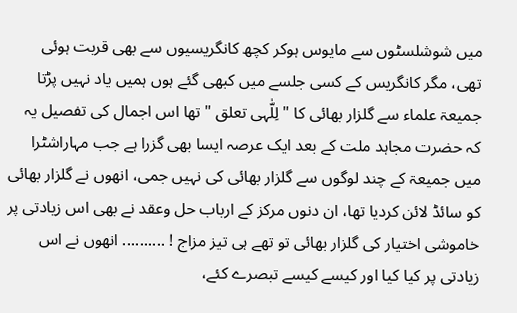میں شوشلسٹوں سے مایوس ہوکر کچھ کانگریسیوں سے بھی قربت ہوئی تھی، مگر کانگریس کے کسی جلسے میں کبھی گئے ہوں ہمیں یاد نہیں پڑتا
جمیعۃ علماء سے گلزار بھائی کا " لِلّٰہی تعلق " تھا اس اجمال کی تفصیل یہ کہ حضرت مجاہد ملت کے بعد ایک عرصہ ایسا بھی گزرا ہے جب مہاراشٹرا میں جمیعۃ کے چند لوگوں سے گلزار بھائی کی نہیں جمی، انھوں نے گلزار بھائی کو سائڈ لائن کردیا تھا، ان دنوں مرکز کے ارباب حل وعقد نے بھی اس زیادتی پر خاموشی اختیار کی گلزار بھائی تو تھے ہی تیز مزاج ! .......... انھوں نے اس زیادتی پر کیا کیا اور کیسے کیسے تبصرے کئے،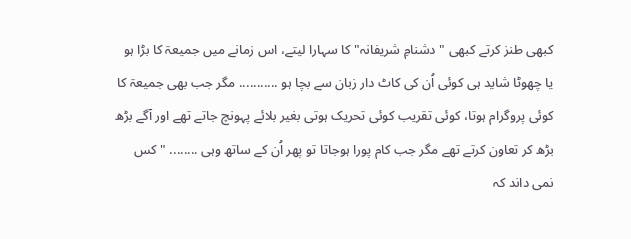کبھی طنز کرتے کبھی " دشنامِ شریفانہ" کا سہارا لیتے، اس زمانے میں جمیعۃ کا بڑا ہو یا چھوٹا شاید ہی کوئی اُن کی کاٹ دار زبان سے بچا ہو ........... مگر جب بھی جمیعۃ کا کوئی پروگرام ہوتا، کوئی تقریب کوئی تحریک ہوتی بغیر بلائے پہونچ جاتے تھے اور آگے بڑھ بڑھ کر تعاون کرتے تھے مگر جب کام پورا ہوجاتا تو پھر اُن کے ساتھ وہی ........ " کس نمی داند کہ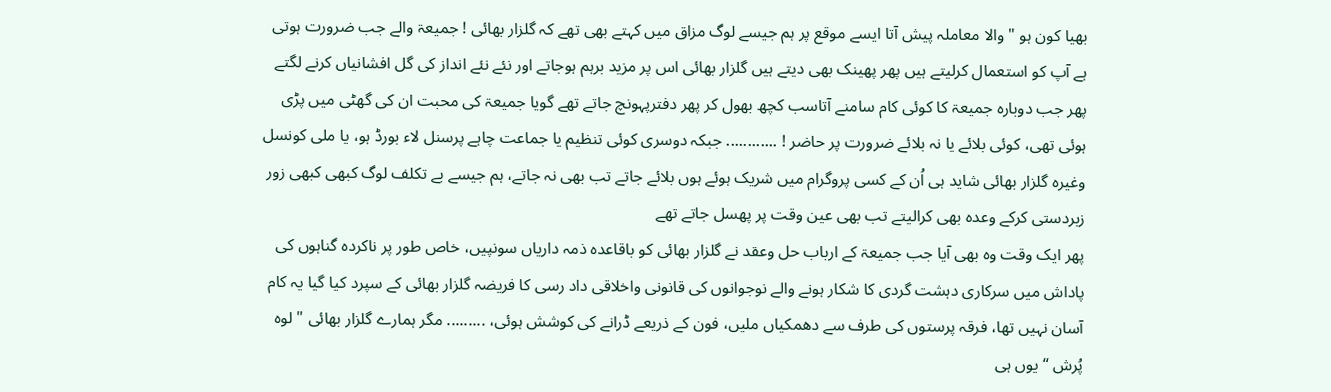بھیا کون ہو " والا معاملہ پیش آتا ایسے موقع پر ہم جیسے لوگ مزاق میں کہتے بھی تھے کہ گلزار بھائی ! جمیعۃ والے جب ضرورت ہوتی ہے آپ کو استعمال کرلیتے ہیں پھر پھینک بھی دیتے ہیں گلزار بھائی اس پر مزید برہم ہوجاتے اور نئے نئے انداز کی گل افشانیاں کرنے لگتے پھر جب دوبارہ جمیعۃ کا کوئی کام سامنے آتاسب کچھ بھول کر پھر دفترپہونچ جاتے تھے گویا جمیعۃ کی محبت ان کی گھٹی میں پڑی ہوئی تھی، کوئی بلائے یا نہ بلائے ضرورت پر حاضر ! ............ جبکہ دوسری کوئی تنظیم یا جماعت چاہے پرسنل لاء بورڈ ہو، یا ملی کونسل وغیرہ گلزار بھائی شاید ہی اُن کے کسی پروگرام میں شریک ہوئے ہوں بلائے جاتے تب بھی نہ جاتے، ہم جیسے بے تکلف لوگ کبھی کبھی زور زبردستی کرکے وعدہ بھی کرالیتے تب بھی عین وقت پر پھسل جاتے تھے
پھر ایک وقت وہ بھی آیا جب جمیعۃ کے ارباب حل وعقد نے گلزار بھائی کو باقاعدہ ذمہ داریاں سونپیں، خاص طور پر ناکردہ گناہوں کی پاداش میں سرکاری دہشت گردی کا شکار ہونے والے نوجوانوں کی قانونی واخلاقی داد رسی کا فریضہ گلزار بھائی کے سپرد کیا گیا یہ کام آسان نہیں تھا، فرقہ پرستوں کی طرف سے دھمکیاں ملیں، فون کے ذریعے ڈرانے کی کوشش ہوئی، ......... مگر ہمارے گلزار بھائی " لوہ پُرش “ یوں ہی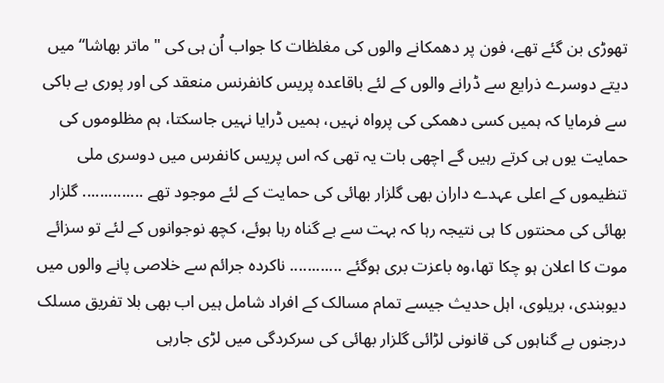تھوڑی بن گئے تھے، فون پر دھمکانے والوں کی مغلظات کا جواب اُن ہی کی " ماتر بھاشا“ میں دیتے دوسرے ذرایع سے ڈرانے والوں کے لئے باقاعدہ پریس کانفرنس منعقد کی اور پوری بے باکی سے فرمایا کہ ہمیں کسی دھمکی کی پرواہ نہیں، ہمیں ڈرایا نہیں جاسکتا، ہم مظلوموں کی حمایت یوں ہی کرتے رہیں گے اچھی بات یہ تھی کہ اس پریس کانفرس میں دوسری ملی تنظیموں کے اعلی عہدے داران بھی گلزار بھائی کی حمایت کے لئے موجود تھے .............. گلزار بھائی کی محنتوں کا ہی نتیجہ رہا کہ بہت سے بے گناہ رہا ہوئے، کچھ نوجوانوں کے لئے تو سزائے موت کا اعلان ہو چکا تھا،وہ باعزت بری ہوگئے ............ ناکردہ جرائم سے خلاصی پانے والوں میں دیوبندی، بریلوی، اہل حدیث جیسے تمام مسالک کے افراد شامل ہیں اب بھی بلا تفریق مسلک درجنوں بے گناہوں کی قانونی لڑائی گلزار بھائی کی سرکردگی میں لڑی جارہی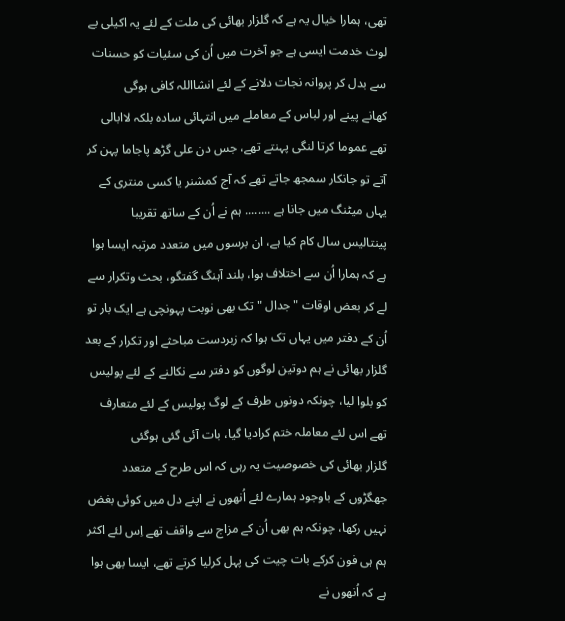تھی، ہمارا خیال یہ ہے کہ گلزار بھائی کی ملت کے لئے یہ اکیلی بے لوث خدمت ایسی ہے جو آخرت میں اُن کی سئیات کو حسنات سے بدل کر پروانہ نجات دلانے کے لئے انشااللہ کافی ہوگی
کھانے پینے اور لباس کے معاملے میں انتہائی سادہ بلکہ لاابالی تھے عموما کرتا لنگی پہنتے تھے، جس دن علی گڑھ پاجاما پہن کر آتے تو جانکار سمجھ جاتے تھے کہ آج کمشنر یا کسی منتری کے یہاں میٹنگ میں جانا ہے ........ ہم نے اُن کے ساتھ تقریبا پینتالیس سال کام کیا ہے، ان برسوں میں متعدد مرتبہ ایسا ہوا ہے کہ ہمارا اُن سے اختلاف ہوا، بلند آہنگ گفتگو، بحث وتکرار سے لے کر بعض اوقات " جدال " تک بھی نوبت پہونچی ہے ایک بار تو اُن کے دفتر میں یہاں تک ہوا کہ زبردست مباحثے اور تکرار کے بعد گلزار بھائی نے ہم دوتین لوگوں کو دفتر سے نکالنے کے لئے پولیس کو بلوا لیا، چونکہ دونوں طرف کے لوگ پولیس کے لئے متعارف تھے اس لئے معاملہ ختم کرادیا گیا، بات آئی گئی ہوگئی
گلزار بھائی کی خصوصیت یہ رہی کہ اس طرح کے متعدد جھگڑوں کے باوجود ہمارے لئے اُنھوں نے اپنے دل میں کوئی بغض نہیں رکھا، چونکہ ہم بھی اُن کے مزاج سے واقف تھے اِس لئے اکثر ہم ہی فون کرکے بات چیت کی پہل کرلیا کرتے تھے، ایسا بھی ہوا ہے کہ اُنھوں نے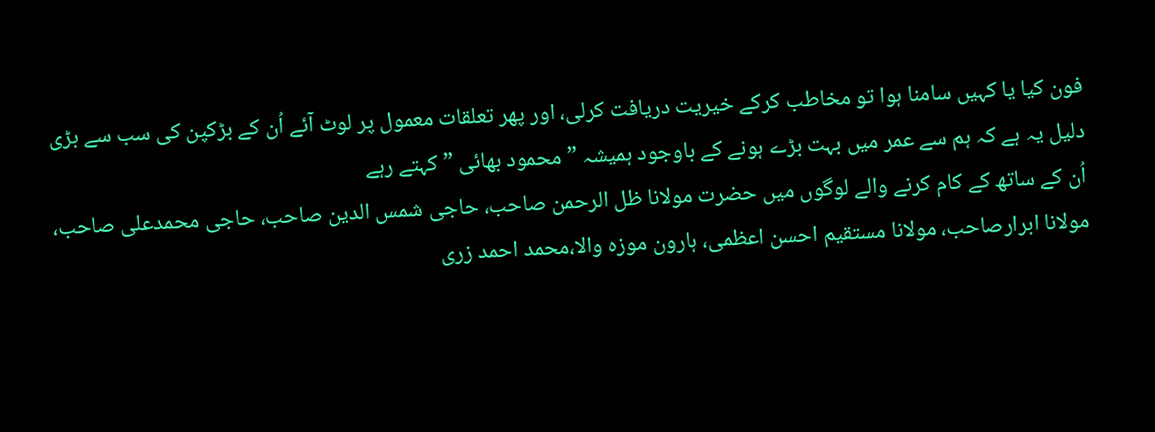فون کیا یا کہیں سامنا ہوا تو مخاطب کرکے خیریت دریافت کرلی، اور پھر تعلقات معمول پر لوٹ آئے اُن کے بڑکپن کی سب سے بڑی دلیل یہ ہے کہ ہم سے عمر میں بہت بڑے ہونے کے باوجود ہمیشہ ” محمود بھائی ” کہتے رہے
اُن کے ساتھ کے کام کرنے والے لوگوں میں حضرت مولانا ظل الرحمن صاحب، حاجی شمس الدین صاحب، حاجی محمدعلی صاحب، مولانا ابرارصاحب، مولانا مستقیم احسن اعظمی، ہارون موزہ والا،محمد احمد زری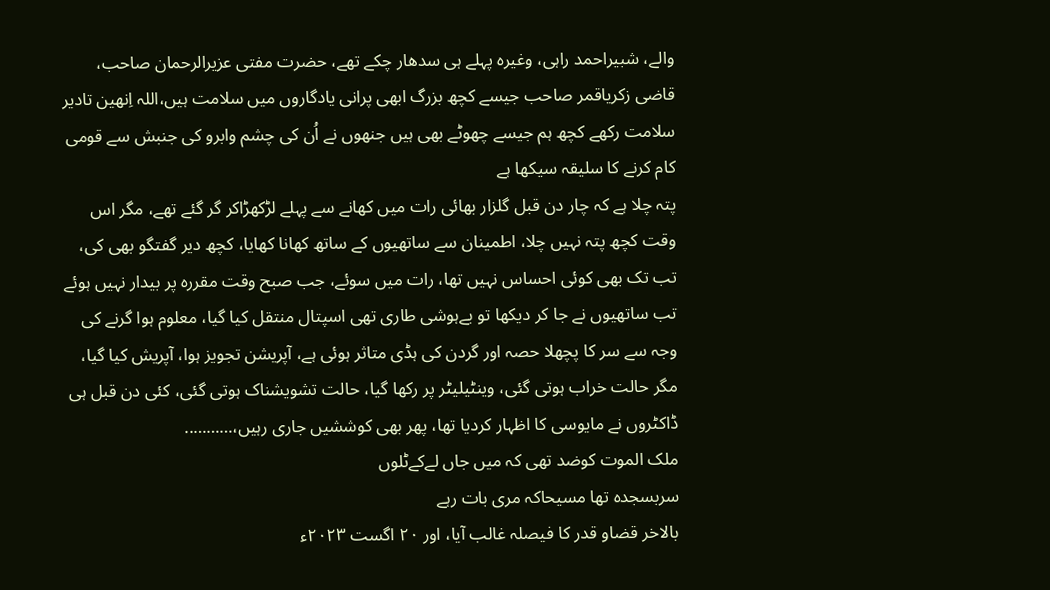والے، شبیراحمد راہی، وغیرہ پہلے ہی سدھار چکے تھے، حضرت مفتی عزیرالرحمان صاحب، قاضی زکریاقمر صاحب جیسے کچھ بزرگ ابھی پرانی یادگاروں میں سلامت ہیں،اللہ اِنھین تادیر سلامت رکھے کچھ ہم جیسے چھوٹے بھی ہیں جنھوں نے اُن کی چشم وابرو کی جنبش سے قومی کام کرنے کا سلیقہ سیکھا ہے
پتہ چلا ہے کہ چار دن قبل گلزار بھائی رات میں کھانے سے پہلے لڑکھڑاکر گر گئے تھے، مگر اس وقت کچھ پتہ نہیں چلا، اطمینان سے ساتھیوں کے ساتھ کھانا کھایا، کچھ دیر گفتگو بھی کی، تب تک بھی کوئی احساس نہیں تھا، رات میں سوئے، جب صبح وقت مقررہ پر بیدار نہیں ہوئے تب ساتھیوں نے جا کر دیکھا تو بےہوشی طاری تھی اسپتال منتقل کیا گیا، معلوم ہوا گرنے کی وجہ سے سر کا پچھلا حصہ اور گردن کی ہڈی متاثر ہوئی ہے، آپریشن تجویز ہوا، آپریش کیا گیا، مگر حالت خراب ہوتی گئی، وینٹیلیٹر پر رکھا گیا، حالت تشویشناک ہوتی گئی، کئی دن قبل ہی ڈاکٹروں نے مایوسی کا اظہار کردیا تھا، پھر بھی کوششیں جاری رہیں،………..
ملک الموت کوضد تھی کہ میں جاں لےکےٹلوں
سربسجدہ تھا مسیحاکہ مری بات رہے
بالاخر قضاو قدر کا فیصلہ غالب آیا، اور ۲۰ اگست ۲۰۲۳ء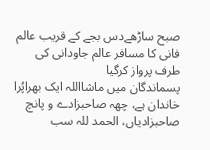صبح ساڑھےدس بجے کے قریب عالم فانی کا مسافر عالم جاودانی کی طرف پرواز کرگیا
پسماندگان میں ماشااللہ ایک بھراپُرا خاندان ہے، چھہ صاحبزادے و پانچ صاحبزادیاں، الحمد للہ سب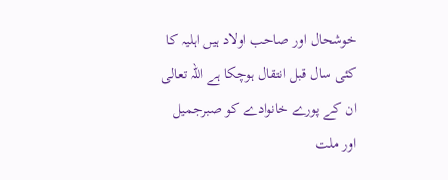خوشحال اور صاحب اولاد ہیں اہلیہ کا کئی سال قبل انتقال ہوچکا ہے اللہ تعالی ان کے پورے خانوادے کو صبرجمیل اور ملت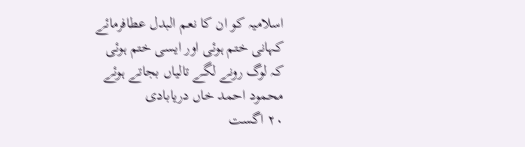اسلامیہ کو ان کا نعم البدل عطافرمائے
کہانی ختم ہوئی اور ایسی ختم ہوئی
کہ لوگ رونے لگے تالیاں بجاتے ہوئے
محمود احمد خاں دریابادی
۲۰ اگست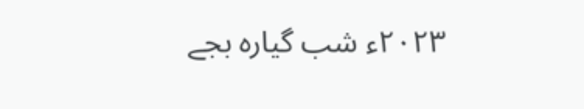۲۰۲۳ء شب گیارہ بجے